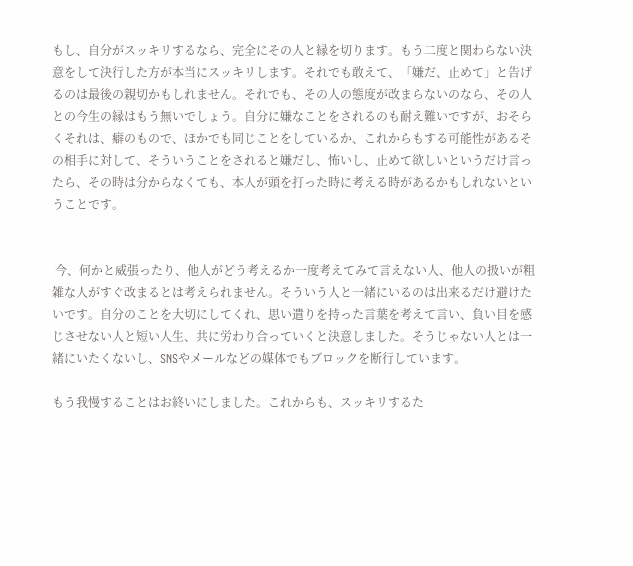もし、自分がスッキリするなら、完全にその人と縁を切ります。もう二度と関わらない決意をして決行した方が本当にスッキリします。それでも敢えて、「嫌だ、止めて」と告げるのは最後の親切かもしれません。それでも、その人の態度が改まらないのなら、その人との今生の縁はもう無いでしょう。自分に嫌なことをされるのも耐え難いですが、おそらくそれは、癖のもので、ほかでも同じことをしているか、これからもする可能性があるその相手に対して、そういうことをされると嫌だし、怖いし、止めて欲しいというだけ言ったら、その時は分からなくても、本人が頭を打った時に考える時があるかもしれないということです。


 今、何かと威張ったり、他人がどう考えるか一度考えてみて言えない人、他人の扱いが粗雑な人がすぐ改まるとは考えられません。そういう人と一緒にいるのは出来るだけ避けたいです。自分のことを大切にしてくれ、思い遣りを持った言葉を考えて言い、負い目を感じさせない人と短い人生、共に労わり合っていくと決意しました。そうじゃない人とは一緒にいたくないし、SNSやメールなどの媒体でもブロックを断行しています。

もう我慢することはお終いにしました。これからも、スッキリするた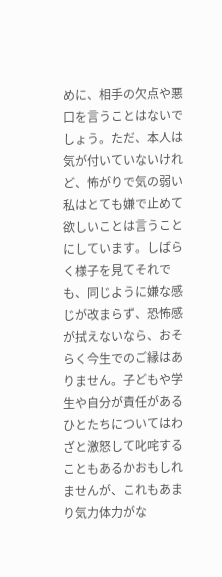めに、相手の欠点や悪口を言うことはないでしょう。ただ、本人は気が付いていないけれど、怖がりで気の弱い私はとても嫌で止めて欲しいことは言うことにしています。しばらく様子を見てそれでも、同じように嫌な感じが改まらず、恐怖感が拭えないなら、おそらく今生でのご縁はありません。子どもや学生や自分が責任があるひとたちについてはわざと激怒して叱咤することもあるかおもしれませんが、これもあまり気力体力がな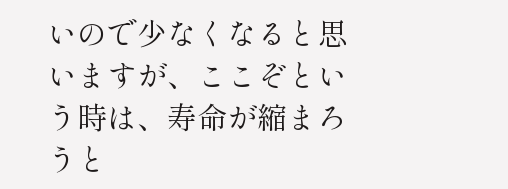いので少なくなると思いますが、ここぞという時は、寿命が縮まろうと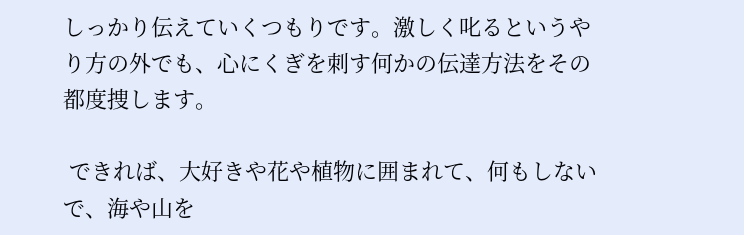しっかり伝えていくつもりです。激しく叱るというやり方の外でも、心にくぎを刺す何かの伝達方法をその都度捜します。

 できれば、大好きや花や植物に囲まれて、何もしないで、海や山を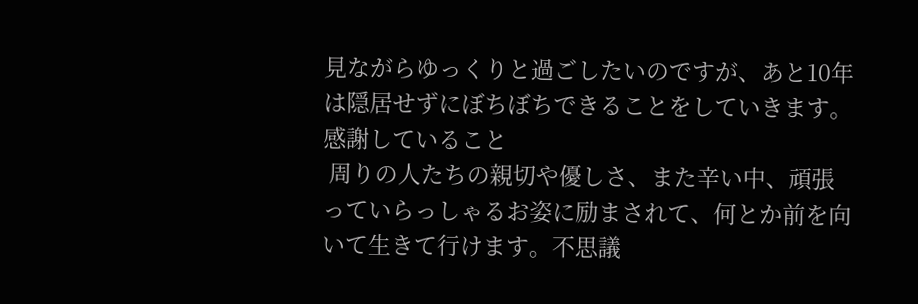見ながらゆっくりと過ごしたいのですが、あと10年は隠居せずにぼちぼちできることをしていきます。
感謝していること
 周りの人たちの親切や優しさ、また辛い中、頑張っていらっしゃるお姿に励まされて、何とか前を向いて生きて行けます。不思議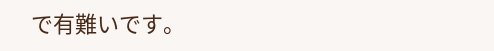で有難いです。